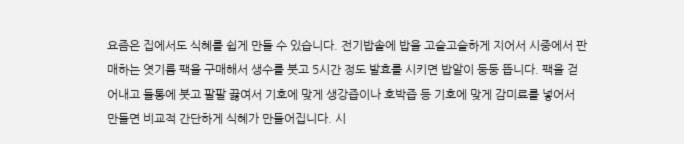요즘은 집에서도 식혜를 쉽게 만들 수 있습니다. 전기밥솥에 밥을 고슬고슬하게 지어서 시중에서 판매하는 엿기름 팩을 구매해서 생수를 붓고 5시간 정도 발효를 시키면 밥알이 둥둥 뜹니다. 팩을 걷어내고 들통에 붓고 팔팔 끓여서 기호에 맞게 생강즙이나 호박즙 등 기호에 맞게 감미료를 넣어서 만들면 비교적 간단하게 식혜가 만들어집니다. 시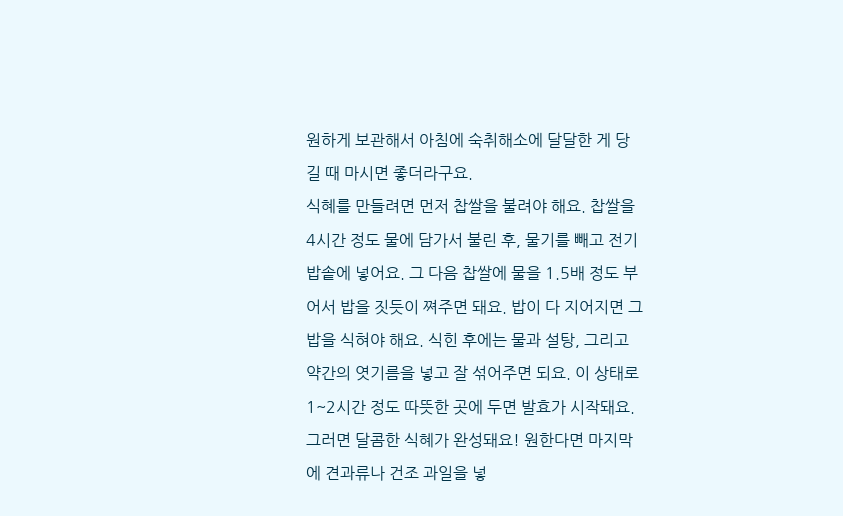원하게 보관해서 아침에 숙취해소에 달달한 게 당길 때 마시면 좋더라구요.
식혜를 만들려면 먼저 찹쌀을 불려야 해요. 찹쌀을 4시간 정도 물에 담가서 불린 후, 물기를 빼고 전기밥솥에 넣어요. 그 다음 찹쌀에 물을 1.5배 정도 부어서 밥을 짓듯이 쪄주면 돼요. 밥이 다 지어지면 그 밥을 식혀야 해요. 식힌 후에는 물과 설탕, 그리고 약간의 엿기름을 넣고 잘 섞어주면 되요. 이 상태로 1~2시간 정도 따뜻한 곳에 두면 발효가 시작돼요. 그러면 달콤한 식혜가 완성돼요! 원한다면 마지막에 견과류나 건조 과일을 넣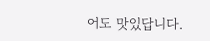어도 맛있답니다.